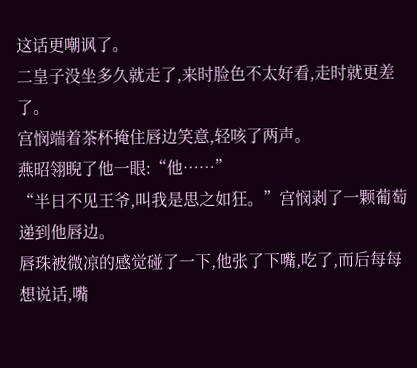这话更嘲讽了。
二皇子没坐多久就走了,来时脸色不太好看,走时就更差了。
宫悯端着茶杯掩住唇边笑意,轻咳了两声。
燕昭翎睨了他一眼:“他……”
“半日不见王爷,叫我是思之如狂。”宫悯剥了一颗葡萄递到他唇边。
唇珠被微凉的感觉碰了一下,他张了下嘴,吃了,而后每每想说话,嘴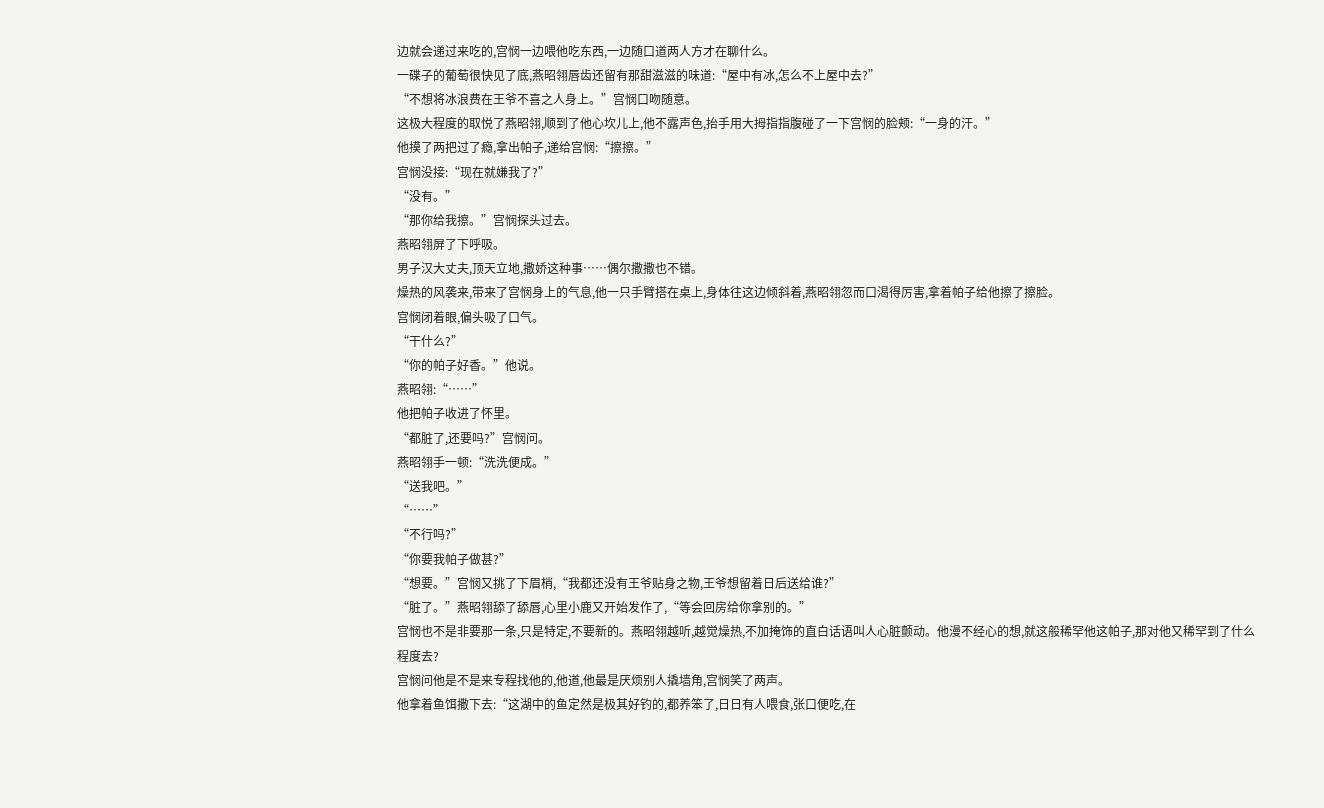边就会递过来吃的,宫悯一边喂他吃东西,一边随口道两人方才在聊什么。
一碟子的葡萄很快见了底,燕昭翎唇齿还留有那甜滋滋的味道:“屋中有冰,怎么不上屋中去?”
“不想将冰浪费在王爷不喜之人身上。”宫悯口吻随意。
这极大程度的取悦了燕昭翎,顺到了他心坎儿上,他不露声色,抬手用大拇指指腹碰了一下宫悯的脸颊:“一身的汗。”
他摸了两把过了瘾,拿出帕子,递给宫悯:“擦擦。”
宫悯没接:“现在就嫌我了?”
“没有。”
“那你给我擦。”宫悯探头过去。
燕昭翎屏了下呼吸。
男子汉大丈夫,顶天立地,撒娇这种事……偶尔撒撒也不错。
燥热的风袭来,带来了宫悯身上的气息,他一只手臂搭在桌上,身体往这边倾斜着,燕昭翎忽而口渴得厉害,拿着帕子给他擦了擦脸。
宫悯闭着眼,偏头吸了口气。
“干什么?”
“你的帕子好香。”他说。
燕昭翎:“……”
他把帕子收进了怀里。
“都脏了,还要吗?”宫悯问。
燕昭翎手一顿:“洗洗便成。”
“送我吧。”
“……”
“不行吗?”
“你要我帕子做甚?”
“想要。”宫悯又挑了下眉梢,“我都还没有王爷贴身之物,王爷想留着日后送给谁?”
“脏了。”燕昭翎舔了舔唇,心里小鹿又开始发作了,“等会回房给你拿别的。”
宫悯也不是非要那一条,只是特定,不要新的。燕昭翎越听,越觉燥热,不加掩饰的直白话语叫人心脏颤动。他漫不经心的想,就这般稀罕他这帕子,那对他又稀罕到了什么程度去?
宫悯问他是不是来专程找他的,他道,他最是厌烦别人撬墙角,宫悯笑了两声。
他拿着鱼饵撒下去:“这湖中的鱼定然是极其好钓的,都养笨了,日日有人喂食,张口便吃,在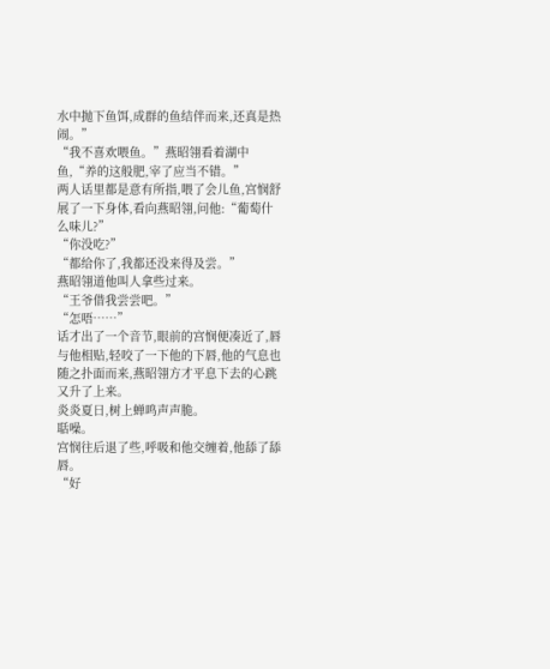水中抛下鱼饵,成群的鱼结伴而来,还真是热闹。”
“我不喜欢喂鱼。”燕昭翎看着湖中鱼,“养的这般肥,宰了应当不错。”
两人话里都是意有所指,喂了会儿鱼,宫悯舒展了一下身体,看向燕昭翎,问他:“葡萄什么味儿?”
“你没吃?”
“都给你了,我都还没来得及尝。”
燕昭翎道他叫人拿些过来。
“王爷借我尝尝吧。”
“怎唔……”
话才出了一个音节,眼前的宫悯便凑近了,唇与他相贴,轻咬了一下他的下唇,他的气息也随之扑面而来,燕昭翎方才平息下去的心跳又升了上来。
炎炎夏日,树上蝉鸣声声脆。
聒噪。
宫悯往后退了些,呼吸和他交缠着,他舔了舔唇。
“好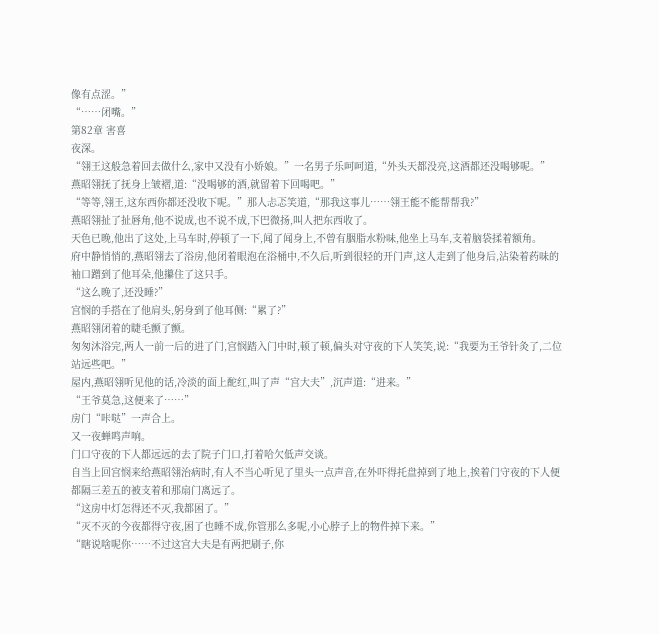像有点涩。”
“……闭嘴。”
第82章 害喜
夜深。
“翎王这般急着回去做什么,家中又没有小娇娘。”一名男子乐呵呵道,“外头天都没亮,这酒都还没喝够呢。”
燕昭翎抚了抚身上皱褶,道:“没喝够的酒,就留着下回喝吧。”
“等等,翎王,这东西你都还没收下呢。”那人忐忑笑道,“那我这事儿……翎王能不能帮帮我?”
燕昭翎扯了扯唇角,他不说成,也不说不成,下巴微扬,叫人把东西收了。
天色已晚,他出了这处,上马车时,停顿了一下,闻了闻身上,不曾有胭脂水粉味,他坐上马车,支着脑袋揉着额角。
府中静悄悄的,燕昭翎去了浴房,他闭着眼泡在浴桶中,不久后,听到很轻的开门声,这人走到了他身后,沾染着药味的袖口蹭到了他耳朵,他攥住了这只手。
“这么晚了,还没睡?”
宫悯的手搭在了他肩头,躬身到了他耳侧:“累了?”
燕昭翎闭着的睫毛颤了颤。
匆匆沐浴完,两人一前一后的进了门,宫悯踏入门中时,顿了顿,偏头对守夜的下人笑笑,说:“我要为王爷针灸了,二位站远些吧。”
屋内,燕昭翎听见他的话,冷淡的面上酡红,叫了声“宫大夫”,沉声道:“进来。”
“王爷莫急,这便来了……”
房门“咔哒”一声合上。
又一夜蝉鸣声响。
门口守夜的下人都远远的去了院子门口,打着哈欠低声交谈。
自当上回宫悯来给燕昭翎治病时,有人不当心听见了里头一点声音,在外吓得托盘掉到了地上,挨着门守夜的下人便都隔三差五的被支着和那扇门离远了。
“这房中灯怎得还不灭,我都困了。”
“灭不灭的今夜都得守夜,困了也睡不成,你管那么多呢,小心脖子上的物件掉下来。”
“瞎说啥呢你……不过这宫大夫是有两把刷子,你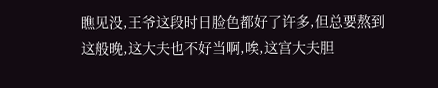瞧见没,王爷这段时日脸色都好了许多,但总要熬到这般晚,这大夫也不好当啊,唉,这宫大夫胆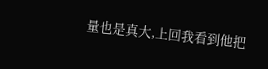量也是真大,上回我看到他把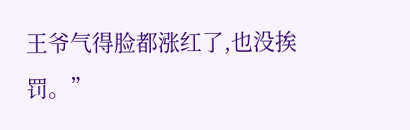王爷气得脸都涨红了,也没挨罚。”